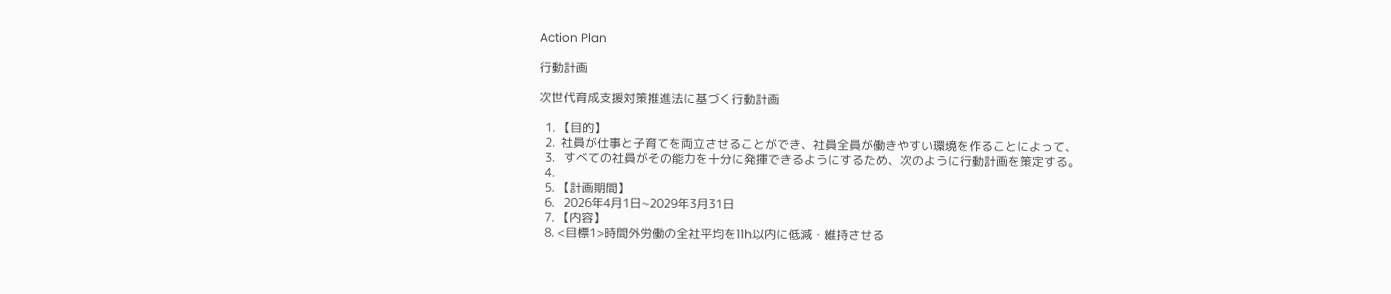Action Plan

行動計画

次世代育成支援対策推進法に基づく行動計画

  1. 【目的】
  2.  社員が仕事と子育てを両立させることができ、社員全員が働きやすい環境を作ることによって、
  3.   すべての社員がその能力を十分に発揮できるようにするため、次のように行動計画を策定する。
  4.
  5. 【計画期間】
  6.   2026年4月1日~2029年3月31日
  7. 【内容】
  8. <目標1>時間外労働の全社平均を11h以内に低減・維持させる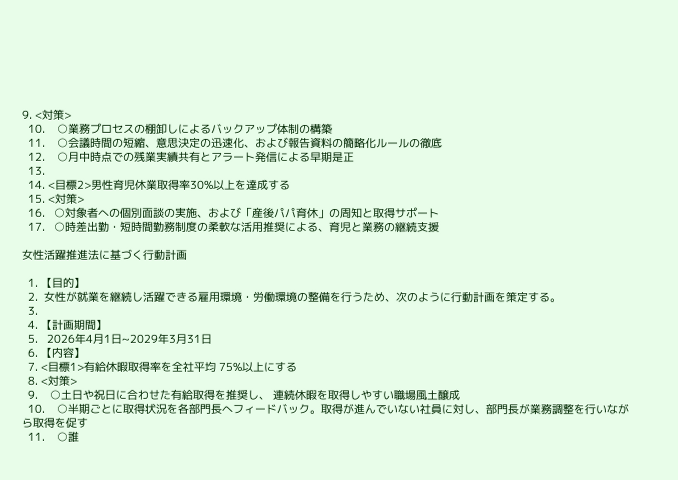9. <対策>
  10.    ○業務プロセスの棚卸しによるバックアップ体制の構築
  11.    ○会議時間の短縮、意思決定の迅速化、および報告資料の簡略化ルールの徹底
  12.    ○月中時点での残業実績共有とアラート発信による早期是正
  13.
  14. <目標2>男性育児休業取得率30%以上を達成する
  15. <対策>
  16.   ○対象者への個別面談の実施、および「産後パパ育休」の周知と取得サポート
  17.   ○時差出勤・短時間勤務制度の柔軟な活用推奨による、育児と業務の継続支援

女性活躍推進法に基づく行動計画

  1. 【目的】
  2.  女性が就業を継続し活躍できる雇用環境・労働環境の整備を行うため、次のように行動計画を策定する。
  3.
  4. 【計画期間】
  5.   2026年4月1日~2029年3月31日
  6. 【内容】
  7. <目標1>有給休暇取得率を全社平均 75%以上にする
  8. <対策>
  9.    ○土日や祝日に合わせた有給取得を推奨し、 連続休暇を取得しやすい職場風土醸成
  10.    ○半期ごとに取得状況を各部門長へフィードバック。取得が進んでいない社員に対し、部門長が業務調整を行いながら取得を促す
  11.    ○誰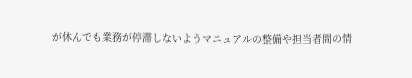が休んでも業務が停滞しないようマニュアルの整備や担当者間の情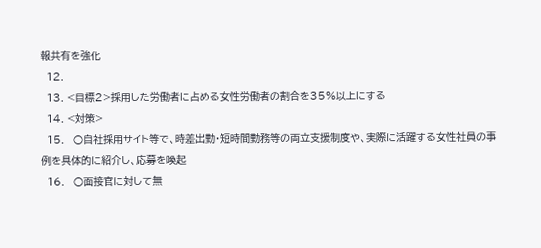報共有を強化
  12.
  13. <目標2>採用した労働者に占める女性労働者の割合を35%以上にする
  14. <対策>
  15.   ○自社採用サイト等で、時差出勤・短時間勤務等の両立支援制度や、実際に活躍する女性社員の事例を具体的に紹介し、応募を喚起
  16.   ○面接官に対して無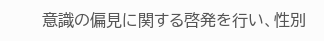意識の偏見に関する啓発を行い、性別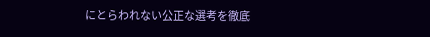にとらわれない公正な選考を徹底